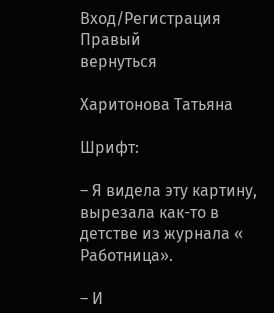Вход/Регистрация
Правый
вернуться

Харитонова Татьяна

Шрифт:

– Я видела эту картину, вырезала как-то в детстве из журнала « Работница».

– И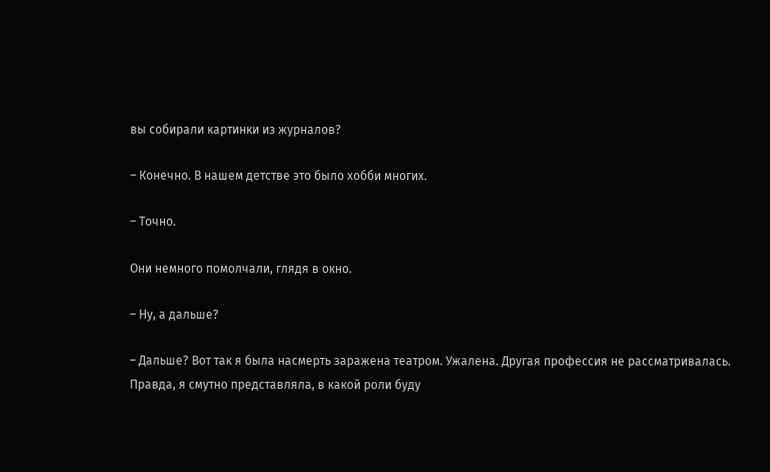вы собирали картинки из журналов?

– Конечно. В нашем детстве это было хобби многих.

– Точно.

Они немного помолчали, глядя в окно.

– Ну, а дальше?

– Дальше? Вот так я была насмерть заражена театром. Ужалена. Другая профессия не рассматривалась. Правда, я смутно представляла, в какой роли буду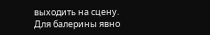выходить на сцену. Для балерины явно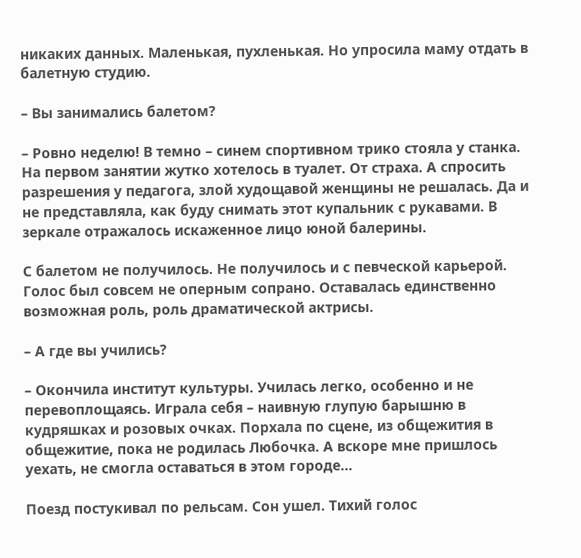никаких данных. Маленькая, пухленькая. Но упросила маму отдать в балетную студию.

– Вы занимались балетом?

– Ровно неделю! В темно – синем спортивном трико стояла у станка. На первом занятии жутко хотелось в туалет. От страха. А спросить разрешения у педагога, злой худощавой женщины не решалась. Да и не представляла, как буду снимать этот купальник с рукавами. В зеркале отражалось искаженное лицо юной балерины.

С балетом не получилось. Не получилось и с певческой карьерой. Голос был совсем не оперным сопрано. Оставалась единственно возможная роль, роль драматической актрисы.

– А где вы учились?

– Окончила институт культуры. Училась легко, особенно и не перевоплощаясь. Играла себя – наивную глупую барышню в кудряшках и розовых очках. Порхала по сцене, из общежития в общежитие, пока не родилась Любочка. А вскоре мне пришлось уехать, не смогла оставаться в этом городе…

Поезд постукивал по рельсам. Сон ушел. Тихий голос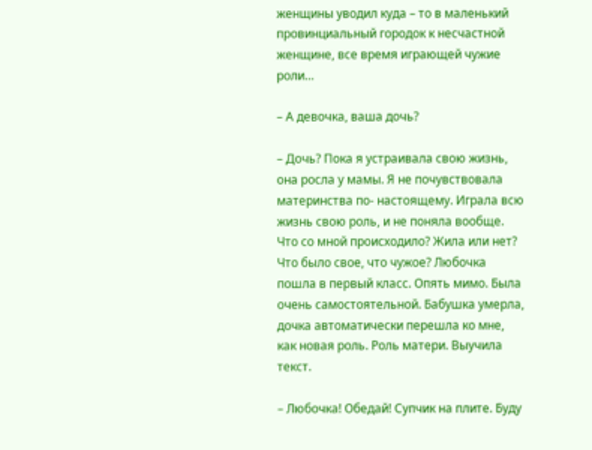женщины уводил куда – то в маленький провинциальный городок к несчастной женщине, все время играющей чужие роли…

– А девочка, ваша дочь?

– Дочь? Пока я устраивала свою жизнь, она росла у мамы. Я не почувствовала материнства по- настоящему. Играла всю жизнь свою роль, и не поняла вообще. Что со мной происходило? Жила или нет? Что было свое, что чужое? Любочка пошла в первый класс. Опять мимо. Была очень самостоятельной. Бабушка умерла, дочка автоматически перешла ко мне, как новая роль. Роль матери. Выучила текст.

– Любочка! Обедай! Супчик на плите. Буду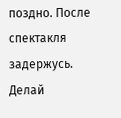поздно. После спектакля задержусь. Делай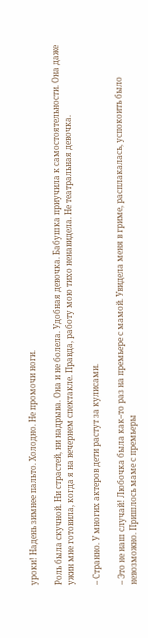уроки! Надень зимнее пальто. Холодно. Не промочи ноги.

Роль была скучной. Ни страстей, ни надрыва. Она и не болела. Удобная девочка. Бабушка приучила к самостоятельности. Она даже ужин мне готовила, когда я на вечернем спектакле. Правда, работу мою тихо ненавидела. Не театральная девочка.

– Странно. У многих актеров дети растут за кулисами.

– Это не наш случай! Любочка была как–то раз на премьере с мамой. Увидела меня в гриме, расплакалась, успокоить было невозможно. Пришлось маме с премьеры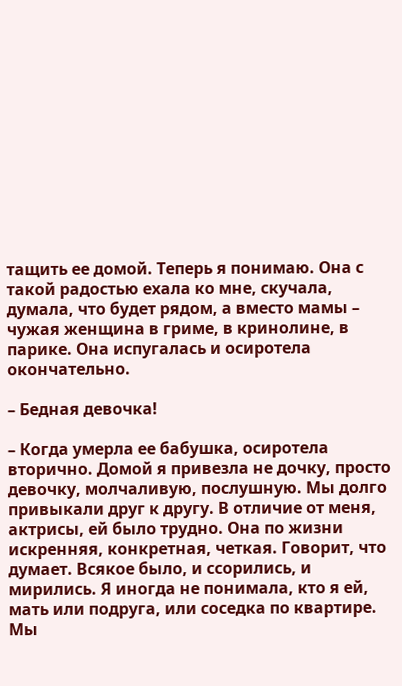тащить ее домой. Теперь я понимаю. Она с такой радостью ехала ко мне, скучала, думала, что будет рядом, а вместо мамы – чужая женщина в гриме, в кринолине, в парике. Она испугалась и осиротела окончательно.

– Бедная девочка!

– Когда умерла ее бабушка, осиротела вторично. Домой я привезла не дочку, просто девочку, молчаливую, послушную. Мы долго привыкали друг к другу. В отличие от меня, актрисы, ей было трудно. Она по жизни искренняя, конкретная, четкая. Говорит, что думает. Всякое было, и ссорились, и мирились. Я иногда не понимала, кто я ей, мать или подруга, или соседка по квартире. Мы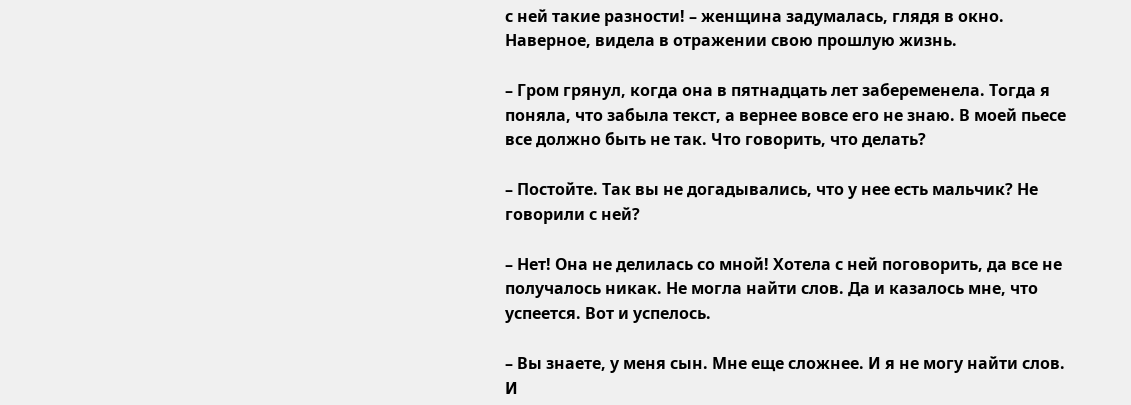с ней такие разности! – женщина задумалась, глядя в окно. Наверное, видела в отражении свою прошлую жизнь.

– Гром грянул, когда она в пятнадцать лет забеременела. Тогда я поняла, что забыла текст, а вернее вовсе его не знаю. В моей пьесе все должно быть не так. Что говорить, что делать?

– Постойте. Так вы не догадывались, что у нее есть мальчик? Не говорили с ней?

– Нет! Она не делилась со мной! Хотела с ней поговорить, да все не получалось никак. Не могла найти слов. Да и казалось мне, что успеется. Вот и успелось.

– Вы знаете, у меня сын. Мне еще сложнее. И я не могу найти слов. И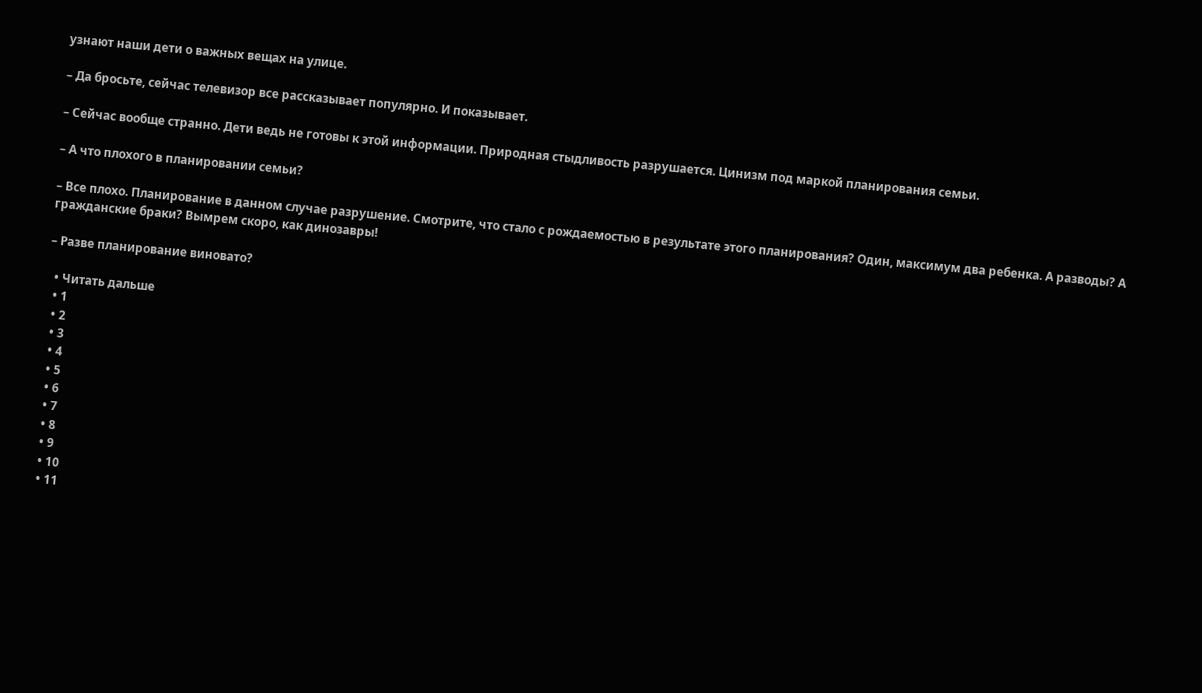узнают наши дети о важных вещах на улице.

– Да бросьте, сейчас телевизор все рассказывает популярно. И показывает.

– Сейчас вообще странно. Дети ведь не готовы к этой информации. Природная стыдливость разрушается. Цинизм под маркой планирования семьи.

– А что плохого в планировании семьи?

– Все плохо. Планирование в данном случае разрушение. Смотрите, что стало с рождаемостью в результате этого планирования? Один, максимум два ребенка. А разводы? А гражданские браки? Вымрем скоро, как динозавры!

– Разве планирование виновато?

  • Читать дальше
  • 1
  • 2
  • 3
  • 4
  • 5
  • 6
  • 7
  • 8
  • 9
  • 10
  • 11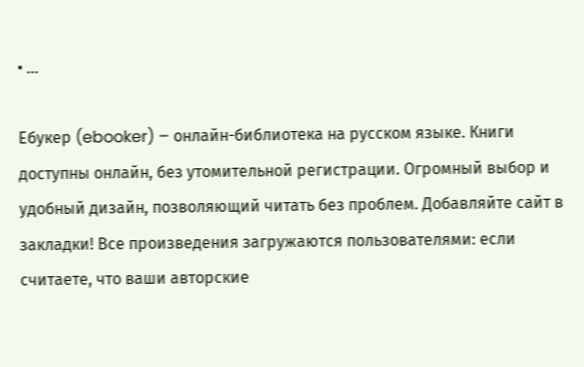• ...

Ебукер (ebooker) – онлайн-библиотека на русском языке. Книги доступны онлайн, без утомительной регистрации. Огромный выбор и удобный дизайн, позволяющий читать без проблем. Добавляйте сайт в закладки! Все произведения загружаются пользователями: если считаете, что ваши авторские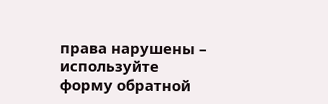права нарушены – используйте форму обратной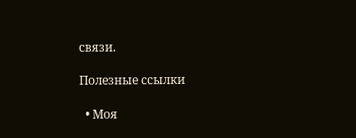связи.

Полезные ссылки

  • Моя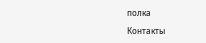полка

Контакты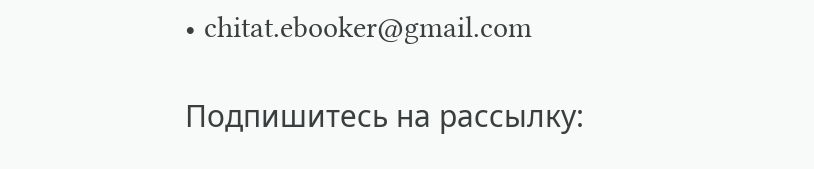• chitat.ebooker@gmail.com

Подпишитесь на рассылку: